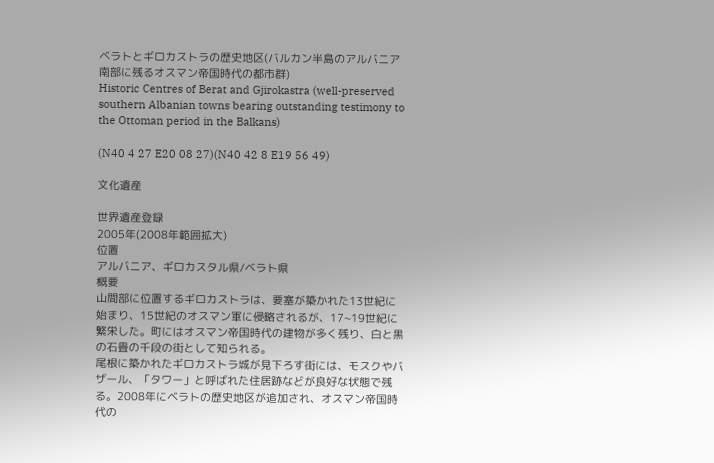ベラトとギロカストラの歴史地区(バルカン半島のアルバニア南部に残るオスマン帝国時代の都市群)
Historic Centres of Berat and Gjirokastra (well-preserved southern Albanian towns bearing outstanding testimony to the Ottoman period in the Balkans)

(N40 4 27 E20 08 27)(N40 42 8 E19 56 49)

文化遺産

世界遺産登録
2005年(2008年範囲拡大)
位置
アルバニア、ギロカスタル県/ベラト県
概要
山間部に位置するギロカストラは、要塞が築かれた13世紀に始まり、15世紀のオスマン軍に侵略されるが、17~19世紀に繁栄した。町にはオスマン帝国時代の建物が多く残り、白と黒の石畳の千段の街として知られる。
尾根に築かれたギロカストラ城が見下ろす街には、モスクやバザール、「タワー」と呼ばれた住居跡などが良好な状態で残る。2008年にベラトの歴史地区が追加され、オスマン帝国時代の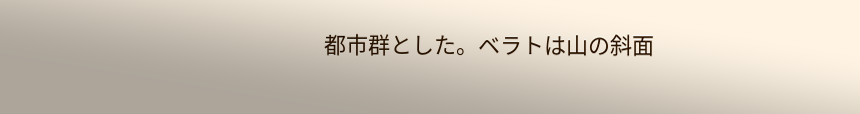都市群とした。ベラトは山の斜面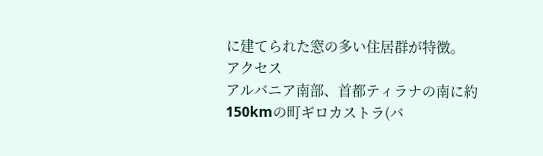に建てられた窓の多い住居群が特徴。
アクセス
アルバニア南部、首都ティラナの南に約150kmの町ギロカストラ(バ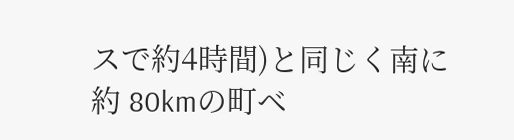スで約4時間)と同じく南に約 80kmの町ベ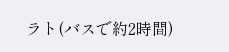ラト(バスで約2時間)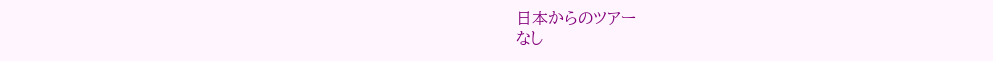日本からのツアー
なし